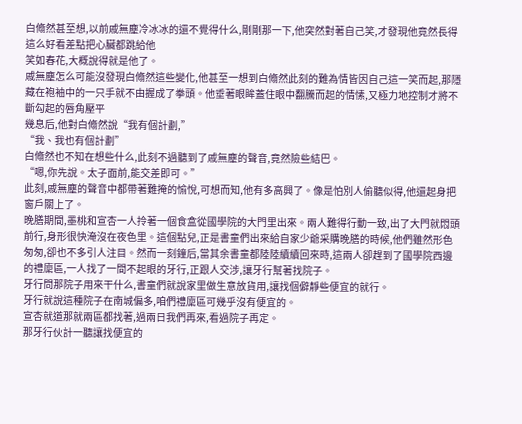白翛然甚至想,以前戚無塵冷冰冰的還不覺得什么,剛剛那一下,他突然對著自己笑,才發現他竟然長得這么好看差點把心臟都跳給他
笑如春花,大概說得就是他了。
戚無塵怎么可能沒發現白翛然這些變化,他甚至一想到白翛然此刻的難為情皆因自己這一笑而起,那隱藏在袍袖中的一只手就不由握成了拳頭。他垂著眼眸蓋住眼中翻騰而起的情愫,又極力地控制才將不斷勾起的唇角壓平
幾息后,他對白翛然說“我有個計劃,”
“我、我也有個計劃”
白翛然也不知在想些什么,此刻不過聽到了戚無塵的聲音,竟然險些結巴。
“嗯,你先說。太子面前,能交差即可。”
此刻,戚無塵的聲音中都帶著難掩的愉悅,可想而知,他有多高興了。像是怕別人偷聽似得,他還起身把窗戶關上了。
晚膳期間,墨桃和宣杏一人拎著一個食盒從國學院的大門里出來。兩人難得行動一致,出了大門就悶頭前行,身形很快淹沒在夜色里。這個點兒,正是書童們出來給自家少爺采購晚膳的時候,他們雖然形色匆匆,卻也不多引人注目。然而一刻鐘后,當其余書童都陸陸續續回來時,這兩人卻趕到了國學院西邊的禮廩區,一人找了一間不起眼的牙行,正跟人交涉,讓牙行幫著找院子。
牙行問那院子用來干什么,書童們就說家里做生意放貨用,讓找個僻靜些便宜的就行。
牙行就說這種院子在南城偏多,咱們禮廩區可幾乎沒有便宜的。
宣杏就道那就兩區都找著,過兩日我們再來,看過院子再定。
那牙行伙計一聽讓找便宜的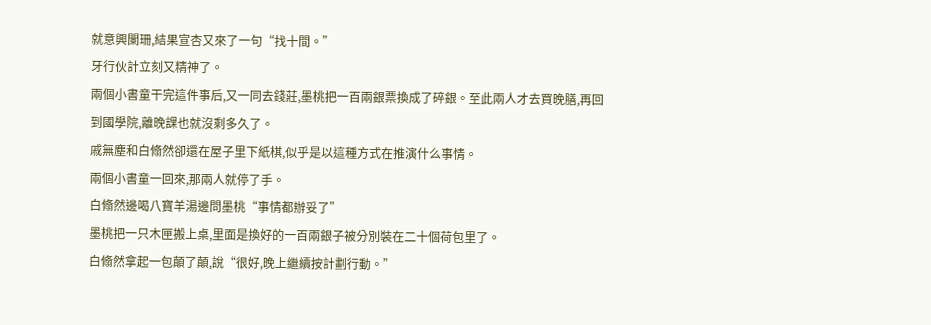就意興闌珊,結果宣杏又來了一句“找十間。”
牙行伙計立刻又精神了。
兩個小書童干完這件事后,又一同去錢莊,墨桃把一百兩銀票換成了碎銀。至此兩人才去買晚膳,再回到國學院,離晚課也就沒剩多久了。
戚無塵和白翛然卻還在屋子里下紙棋,似乎是以這種方式在推演什么事情。
兩個小書童一回來,那兩人就停了手。
白翛然邊喝八寶羊湯邊問墨桃“事情都辦妥了”
墨桃把一只木匣搬上桌,里面是換好的一百兩銀子被分別裝在二十個荷包里了。
白翛然拿起一包顛了顛,說“很好,晚上繼續按計劃行動。”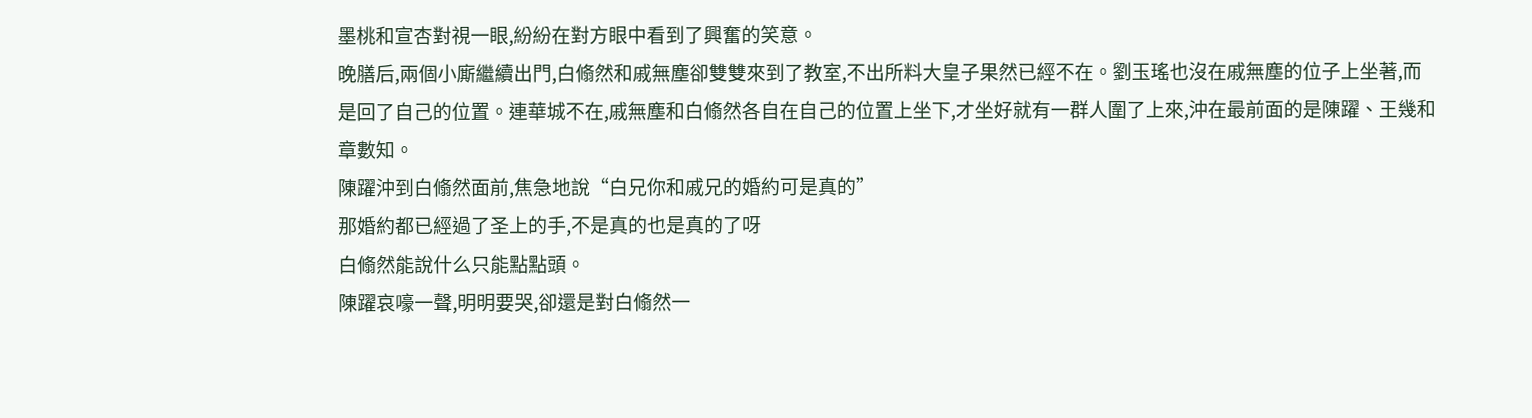墨桃和宣杏對視一眼,紛紛在對方眼中看到了興奮的笑意。
晚膳后,兩個小廝繼續出門,白翛然和戚無塵卻雙雙來到了教室,不出所料大皇子果然已經不在。劉玉瑤也沒在戚無塵的位子上坐著,而是回了自己的位置。連華城不在,戚無塵和白翛然各自在自己的位置上坐下,才坐好就有一群人圍了上來,沖在最前面的是陳躍、王幾和章數知。
陳躍沖到白翛然面前,焦急地說“白兄你和戚兄的婚約可是真的”
那婚約都已經過了圣上的手,不是真的也是真的了呀
白翛然能說什么只能點點頭。
陳躍哀嚎一聲,明明要哭,卻還是對白翛然一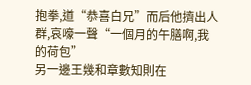抱拳,道“恭喜白兄”而后他擠出人群,哀嚎一聲“一個月的午膳啊,我的荷包”
另一邊王幾和章數知則在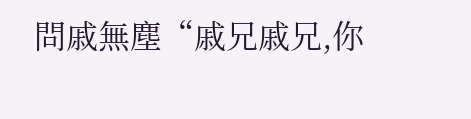問戚無塵“戚兄戚兄,你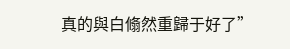真的與白翛然重歸于好了”